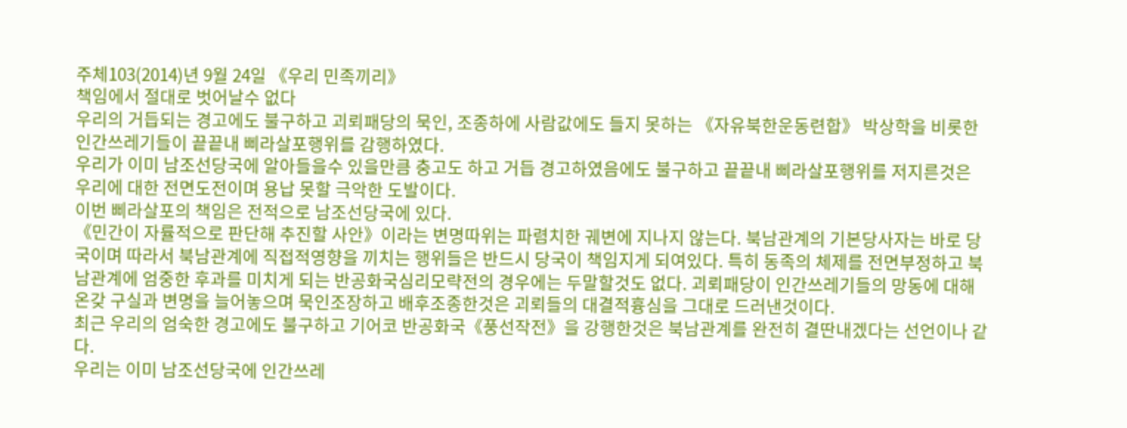주체103(2014)년 9월 24일 《우리 민족끼리》
책임에서 절대로 벗어날수 없다
우리의 거듭되는 경고에도 불구하고 괴뢰패당의 묵인, 조종하에 사람값에도 들지 못하는 《자유북한운동련합》 박상학을 비롯한 인간쓰레기들이 끝끝내 삐라살포행위를 감행하였다.
우리가 이미 남조선당국에 알아들을수 있을만큼 충고도 하고 거듭 경고하였음에도 불구하고 끝끝내 삐라살포행위를 저지른것은 우리에 대한 전면도전이며 용납 못할 극악한 도발이다.
이번 삐라살포의 책임은 전적으로 남조선당국에 있다.
《민간이 자률적으로 판단해 추진할 사안》이라는 변명따위는 파렴치한 궤변에 지나지 않는다. 북남관계의 기본당사자는 바로 당국이며 따라서 북남관계에 직접적영향을 끼치는 행위들은 반드시 당국이 책임지게 되여있다. 특히 동족의 체제를 전면부정하고 북남관계에 엄중한 후과를 미치게 되는 반공화국심리모략전의 경우에는 두말할것도 없다. 괴뢰패당이 인간쓰레기들의 망동에 대해 온갖 구실과 변명을 늘어놓으며 묵인조장하고 배후조종한것은 괴뢰들의 대결적흉심을 그대로 드러낸것이다.
최근 우리의 엄숙한 경고에도 불구하고 기어코 반공화국《풍선작전》을 강행한것은 북남관계를 완전히 결딴내겠다는 선언이나 같다.
우리는 이미 남조선당국에 인간쓰레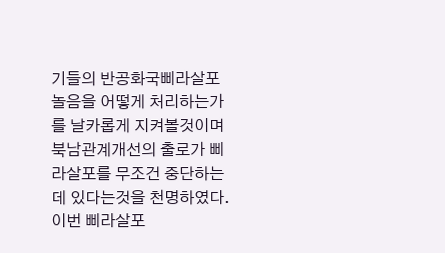기들의 반공화국삐라살포놀음을 어떻게 처리하는가를 날카롭게 지켜볼것이며 북남관계개선의 출로가 삐라살포를 무조건 중단하는데 있다는것을 천명하였다. 이번 삐라살포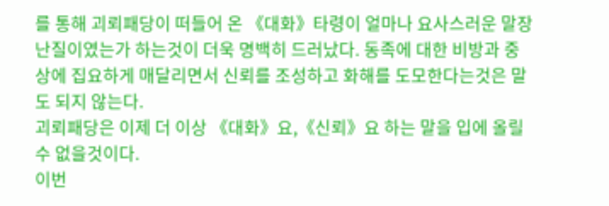를 통해 괴뢰패당이 떠들어 온 《대화》타령이 얼마나 요사스러운 말장난질이였는가 하는것이 더욱 명백히 드러났다. 동족에 대한 비방과 중상에 집요하게 매달리면서 신뢰를 조성하고 화해를 도모한다는것은 말도 되지 않는다.
괴뢰패당은 이제 더 이상 《대화》요,《신뢰》요 하는 말을 입에 올릴수 없을것이다.
이번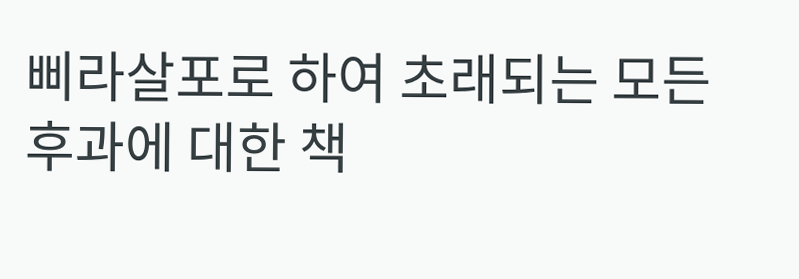삐라살포로 하여 초래되는 모든 후과에 대한 책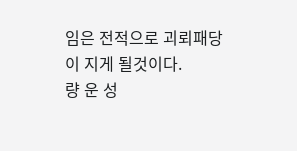임은 전적으로 괴뢰패당이 지게 될것이다.
량 운 성